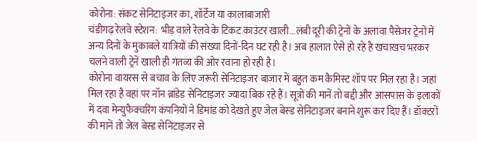कोरोना: संकट सेनिटाइजर का, शॉर्टेज या कालाबाजारी
चंडीगढ़ रेलवे स्टेशन: भीड़ वाले रेलवे के टिकट काउंटर खाली...लंबी दूरी की ट्रेनों के अलावा पैसेजर ट्रेनों में अन्य दिनों के मुकाबले यात्रियों की संख्या दिनों-दिन घट रही है। अब हालात ऐसे हो रहे है खचाखच भरकर चलने वाली ट्रेनें खाली ही गंतव्य की ओर रवाना हो रही है।
कोरोना वायरस से बचाव के लिए जरूरी सेनिटाइजर बाजार में बहुत कम कैमिस्ट शॉप पर मिल रहा है। जहां मिल रहा है वहां पर नॉन ब्रांडेड सेनिटाइजर ज्यादा बिक रहे हैं। सूत्रों की मानें तो बद्दी और आसपास के इलाकों में दवा मेन्युफैक्चरिंग कंपनियों ने डिमांड को देखते हुए जेल बेस्ड सेनिटाइजर बनाने शुरू कर दिए हैं। डॉक्टरों की मानें तो जेल बेस्ड सेनिटाइजर से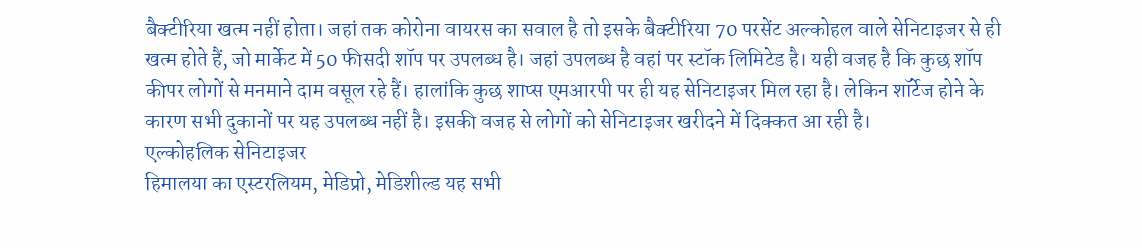बैक्टीरिया खत्म नहीं होता। जहां तक कोरोना वायरस का सवाल है तो इसके बैक्टीरिया 70 परसेंट अल्कोहल वाले सेनिटाइजर से ही खत्म होते हैं, जो मार्केट में 50 फीसदी शॉप पर उपलब्ध है। जहां उपलब्ध है वहां पर स्टॉक लिमिटेड है। यही वजह है कि कुछ शॉप कीपर लोगों से मनमाने दाम वसूल रहे हैं। हालांकि कुछ शाप्स एमआरपी पर ही यह सेनिटाइजर मिल रहा है। लेकिन शॉर्टेज होने के कारण सभी दुकानों पर यह उपलब्ध नहीं है। इसकी वजह से लोगों को सेनिटाइजर खरीदने में दिक्कत आ रही है।
एल्कोहलिक सेनिटाइजर
हिमालया का एस्टरलियम, मेडिप्रो, मेडिशील्ड यह सभी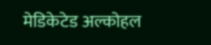मेडिकेटेड अल्कोहल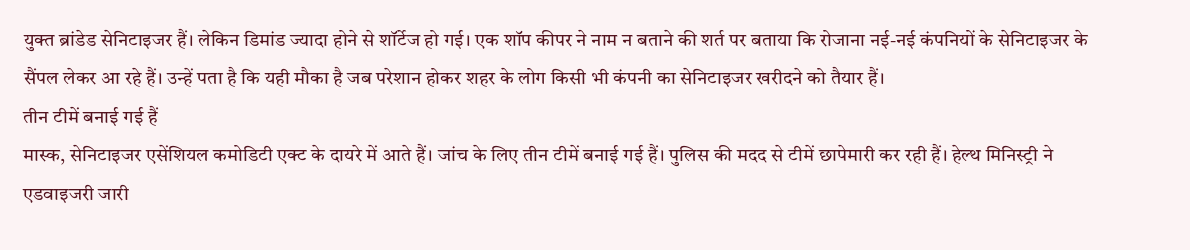युक्त ब्रांडेड सेनिटाइजर हैं। लेकिन डिमांड ज्यादा होने से शॉर्टेज हो गई। एक शॉप कीपर ने नाम न बताने की शर्त पर बताया कि रोजाना नई-नई कंपनियों के सेनिटाइजर के सैंपल लेकर आ रहे हैं। उन्हें पता है कि यही मौका है जब परेशान होकर शहर के लोग किसी भी कंपनी का सेनिटाइजर खरीदने को तैयार हैं।
तीन टीमें बनाई गई हैं
मास्क, सेनिटाइजर एसेंशियल कमोडिटी एक्ट के दायरे में आते हैं। जांच के लिए तीन टीमें बनाई गई हैं। पुलिस की मदद से टीमें छापेमारी कर रही हैं। हेल्थ मिनिस्ट्री ने एडवाइजरी जारी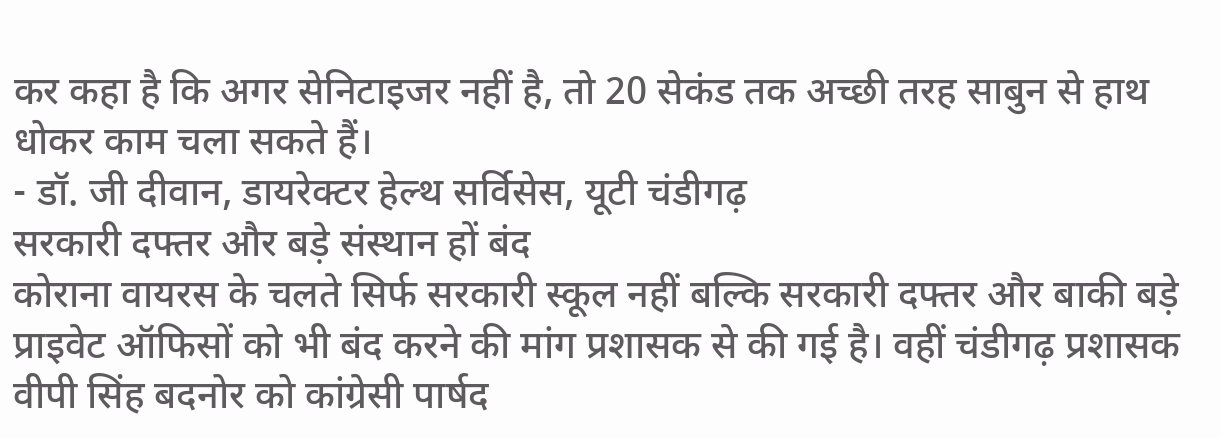कर कहा है कि अगर सेनिटाइजर नहीं है, तो 20 सेकंड तक अच्छी तरह साबुन से हाथ धोकर काम चला सकते हैं।
- डॉ. जी दीवान, डायरेक्टर हेल्थ सर्विसेस, यूटी चंडीगढ़
सरकारी दफ्तर और बड़े संस्थान हों बंद
कोराना वायरस के चलते सिर्फ सरकारी स्कूल नहीं बल्कि सरकारी दफ्तर और बाकी बड़े प्राइवेट ऑफिसों को भी बंद करने की मांग प्रशासक से की गई है। वहीं चंडीगढ़ प्रशासक वीपी सिंह बदनोर को कांग्रेसी पार्षद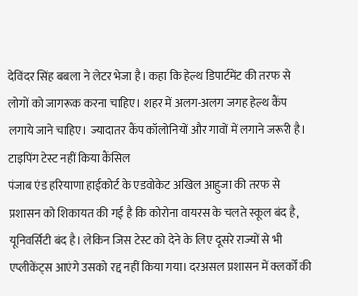देविंदर सिंह बबला ने लेटर भेजा है। कहा कि हेल्थ डिपार्टमेंट की तरफ से लोगों को जागरूक करना चाहिए। शहर में अलग-अलग जगह हेल्थ कैंप लगाये जाने चाहिए। ज्यादातर कैंप कॉलोनियों और गावों में लगाने जरूरी है।
टाइपिंग टेस्ट नहीं किया कैंसिल
पंजाब एंड हरियाणा हाईकोर्ट के एडवोकेट अखिल आहुजा की तरफ से प्रशासन को शिकायत की गई है कि कोरोना वायरस के चलते स्कूल बंद है, यूनिवर्सिटी बंद है। लेकिन जिस टेस्ट को देने के लिए दूसरे राज्यों से भी एप्लीकेंट्स आएंगे उसको रद्द नहीं किया गया। दरअसल प्रशासन में क्लर्कों की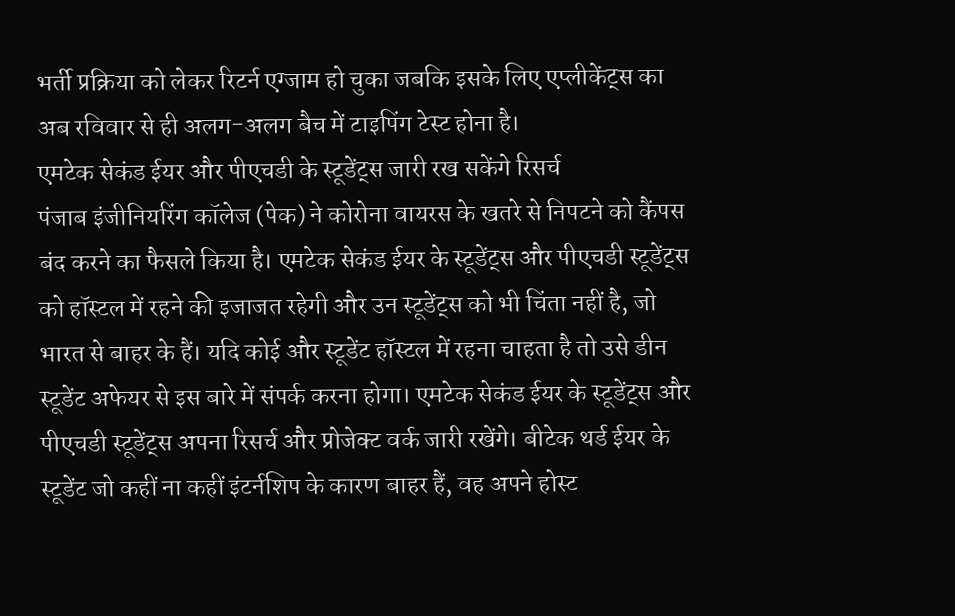भर्ती प्रक्रिया को लेकर रिटर्न एग्जाम हो चुका जबकि इसके लिए एप्लीकेंट्स का अब रविवार से ही अलग-अलग बैच में टाइपिंग टेस्ट होना है।
एमटेक सेकंड ईयर और पीएचडी के स्टूडेंट्स जारी रख सकेंगे रिसर्च
पंजाब इंजीनियरिंग कॉलेज (पेक) ने कोरोना वायरस के खतरे से निपटने को कैंपस बंद करने का फैसले किया है। एमटेक सेकंड ईयर के स्टूडेंट्स और पीएचडी स्टूडेंट्स को हॉस्टल में रहने की इजाजत रहेगी और उन स्टूडेंट्स को भी चिंता नहीं है, जो भारत से बाहर के हैं। यदि कोई और स्टूडेंट हॉस्टल में रहना चाहता है तो उसे डीन स्टूडेंट अफेयर से इस बारे में संपर्क करना होगा। एमटेक सेकंड ईयर के स्टूडेंट्स और पीएचडी स्टूडेंट्स अपना रिसर्च और प्रोजेक्ट वर्क जारी रखेंगे। बीटेक थर्ड ईयर के स्टूडेंट जो कहीं ना कहीं इंटर्नशिप के कारण बाहर हैं, वह अपने होस्ट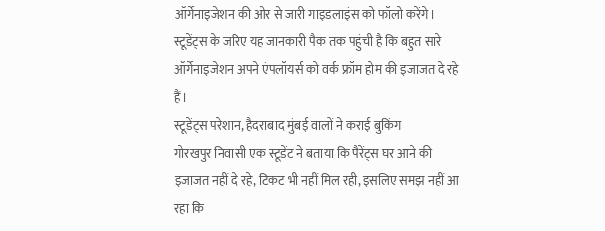ऑर्गेनाइजेशन की ओर से जारी गाइडलाइंस को फॉलो करेंगे। स्टूडेंट्स के जरिए यह जानकारी पैक तक पहुंची है कि बहुत सारे ऑर्गेनाइजेशन अपने एंपलॉयर्स को वर्क फ्रॉम होम की इजाजत दे रहे हैं।
स्टूडेंट्स परेशान, हैदराबाद मुंबई वालों ने कराई बुकिंग
गोरखपुर निवासी एक स्टूडेंट ने बताया कि पैरेंट्स घर आने की इजाजत नहीं दे रहे, टिकट भी नहीं मिल रही, इसलिए समझ नहीं आ रहा कि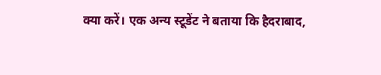क्या करें। एक अन्य स्टूडेंट ने बताया कि हैदराबाद,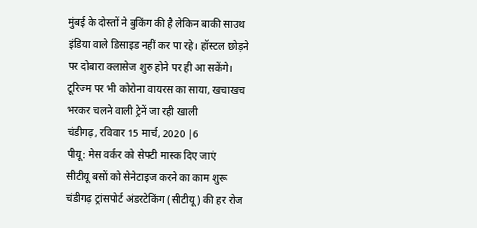मुंबई के दोस्तों ने बुकिंग की है लेकिन बाकी साउथ इंडिया वाले डिसाइड नहीं कर पा रहे। हॉस्टल छोड़ने पर दोबारा क्लासेज शुरु होने पर ही आ सकेंगे।
टूरिज्म पर भी कोरोना वायरस का साया, खचाखच भरकर चलने वाली ट्रेनें जा रही खाली
चंडीगढ़, रविवार 15 मार्च, 2020 |6
पीयू: मेस वर्कर को सेफ्टी मास्क दिए जाएं
सीटीयू बसों को सेनेटाइज करने का काम शुरू
चंडीगढ़ ट्रांसपोर्ट अंडरटेकिंग (सीटीयू) की हर रोज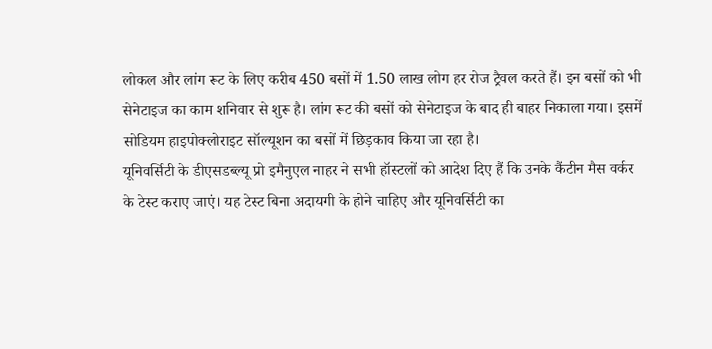लोकल और लांग रूट के लिए करीब 450 बसों में 1.50 लाख लोग हर रोज ट्रैवल करते हैं। इन बसों को भी सेनेटाइज का काम शनिवार से शुरू है। लांग रूट की बसों को सेनेटाइज के बाद ही बाहर निकाला गया। इसमें सोडियम हाइपोक्लोराइट सॉल्यूशन का बसों में छिड़काव किया जा रहा है।
यूनिवर्सिटी के डीएसडब्ल्यू प्रो इमैनुएल नाहर ने सभी हॉस्टलों को आदेश दिए हैं कि उनके कैंटीन मैस वर्कर के टेस्ट कराए जाएं। यह टेस्ट बिना अदायगी के होने चाहिए और यूनिवर्सिटी का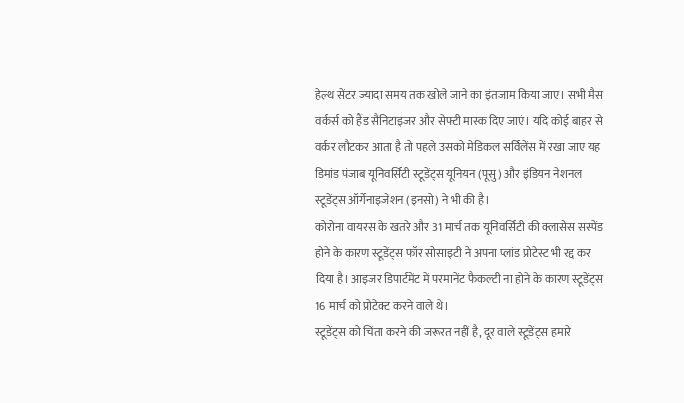हेल्थ सेंटर ज्यादा समय तक खोले जाने का इंतजाम किया जाए। सभी मैस वर्कर्स को हैंड सैनिटाइजर और सेफ्टी मास्क दिए जाएं। यदि कोई बाहर से वर्कर लौटकर आता है तो पहले उसको मेडिकल सर्विलेंस में रखा जाए यह डिमांड पंजाब यूनिवर्सिटी स्टूडेंट्स यूनियन (पूसु) और इंडियन नेशनल स्टूडेंट्स ऑर्गेनाइजेशन (इनसो) ने भी की है।
कोरोना वायरस के खतरे और 31 मार्च तक यूनिवर्सिटी की क्लासेस सस्पेंड होने के कारण स्टूडेंट्स फॉर सोसाइटी ने अपना प्लांड प्रोटेस्ट भी रद्द कर दिया है। आइजर डिपार्टमेंट में परमानेंट फैकल्टी ना होने के कारण स्टूडेंट्स 16 मार्च को प्रोटेक्ट करने वाले थे।
स्टूडेंट्स को चिंता करने की जरूरत नहीं है, दूर वाले स्टूडेंट्स हमारे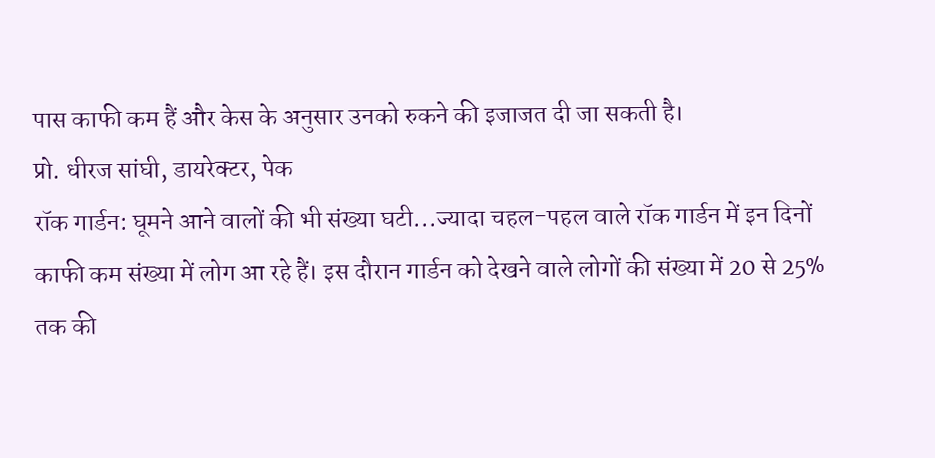पास काफी कम हैं और केस के अनुसार उनको रुकने की इजाजत दी जा सकती है।
प्रो. धीरज सांघी, डायरेक्टर, पेक
रॉक गार्डन: घूमने आने वालों की भी संख्या घटी...ज्यादा चहल-पहल वाले रॉक गार्डन में इन दिनों काफी कम संख्या में लोग आ रहे हैं। इस दौरान गार्डन को देखने वाले लोगों की संख्या में 20 से 25% तक की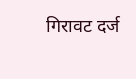गिरावट दर्ज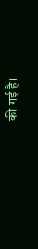की गई है।